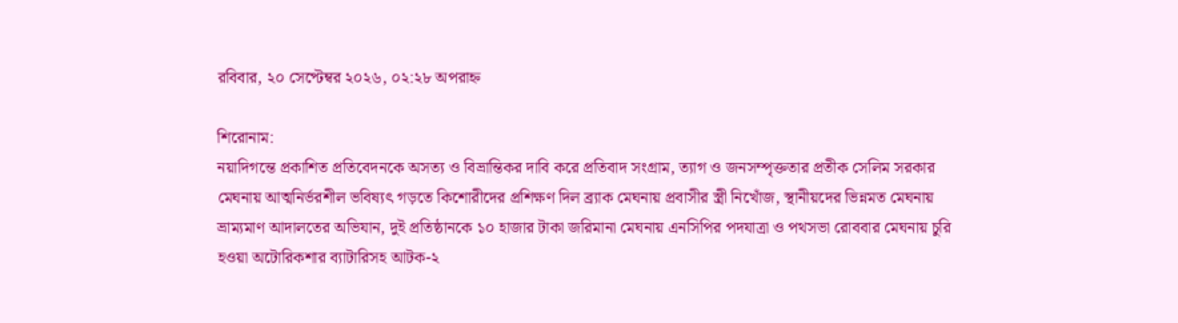রবিবার, ২০ সেপ্টেম্বর ২০২৬, ০২:২৮ অপরাহ্ন

শিরোনাম:
নয়াদিগন্তে প্রকাশিত প্রতিবেদনকে অসত্য ও বিভ্রান্তিকর দাবি করে প্রতিবাদ সংগ্রাম, ত্যাগ ও জনসম্পৃক্ততার প্রতীক সেলিম সরকার মেঘনায় আত্মনির্ভরশীল ভবিষ্যৎ গড়তে কিশোরীদের প্রশিক্ষণ দিল ব্র্যাক মেঘনায় প্রবাসীর স্ত্রী নিখোঁজ, স্থানীয়দের ভিন্নমত মেঘনায় ভ্রাম্যমাণ আদালতের অভিযান, দুই প্রতিষ্ঠানকে ১০ হাজার টাকা জরিমানা মেঘনায় এনসিপির পদযাত্রা ও পথসভা রোববার মেঘনায় চুরি হওয়া অটোরিকশার ব্যাটারিসহ আটক-২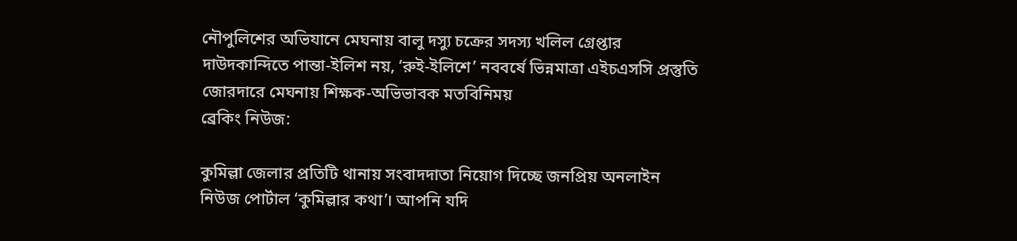নৌপুলিশের অভিযানে মেঘনায় বালু দস্যু চক্রের সদস্য খলিল গ্রেপ্তার দাউদকান্দিতে পান্তা-ইলিশ নয়, ‘রুই-ইলিশে’ নববর্ষে ভিন্নমাত্রা এইচএসসি প্রস্তুতি জোরদারে মেঘনায় শিক্ষক-অভিভাবক মতবিনিময়
ব্রেকিং নিউজ:

কুমিল্লা জেলার প্রতিটি থানায় সংবাদদাতা নিয়োগ দিচ্ছে জনপ্রিয় অনলাইন নিউজ পোর্টাল ‘কুমিল্লার কথা’। আপনি যদি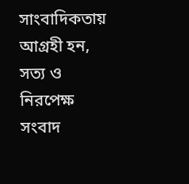সাংবাদিকতায় আগ্রহী হন, সত্য ও নিরপেক্ষ সংবাদ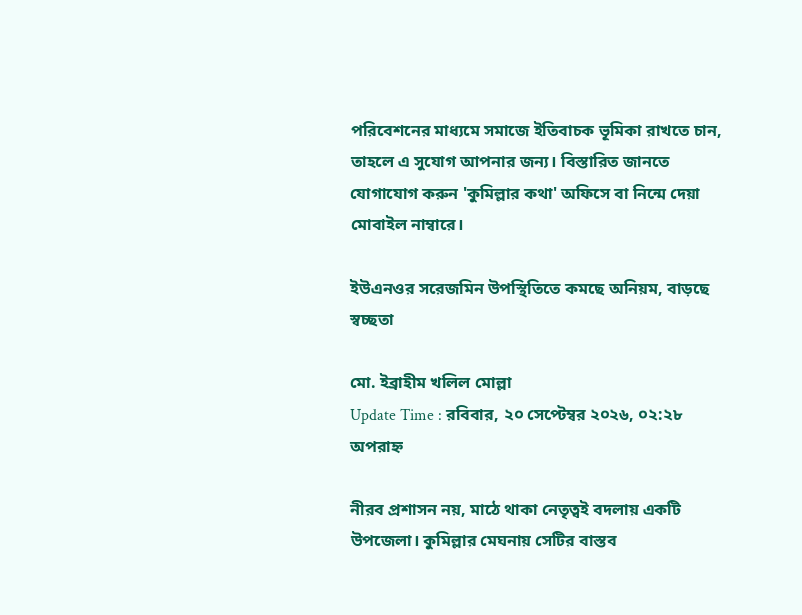পরিবেশনের মাধ্যমে সমাজে ইতিবাচক ভূমিকা রাখতে চান, তাহলে এ সুযোগ আপনার জন্য। বিস্তারিত জানতে যোগাযোগ করুন 'কুমিল্লার কথা' অফিসে বা নিন্মে দেয়া মোবাইল নাম্বারে।

ইউএনওর সরেজমিন উপস্থিতিতে কমছে অনিয়ম, বাড়ছে স্বচ্ছতা

মো. ইব্রাহীম খলিল মোল্লা
Update Time : রবিবার, ২০ সেপ্টেম্বর ২০২৬, ০২:২৮ অপরাহ্ন

নীরব প্রশাসন নয়, মাঠে থাকা নেতৃত্বই বদলায় একটি উপজেলা। কুমিল্লার মেঘনায় সেটির বাস্তব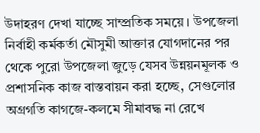উদাহরণ দেখা যাচ্ছে সাম্প্রতিক সময়ে। উপজেলা নির্বাহী কর্মকর্তা মৌসুমী আক্তার যোগদানের পর থেকে পুরো উপজেলা জুড়ে যেসব উন্নয়নমূলক ও প্রশাসনিক কাজ বাস্তবায়ন করা হচ্ছে, সেগুলোর অগ্রগতি কাগজে-কলমে সীমাবদ্ধ না রেখে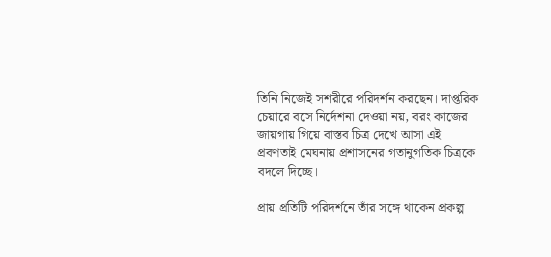তিনি নিজেই সশরীরে পরিদর্শন করছেন। দাপ্তরিক চেয়ারে বসে নির্দেশনা দেওয়া নয়, বরং কাজের জায়গায় গিয়ে বাস্তব চিত্র দেখে আসা এই প্রবণতাই মেঘনায় প্রশাসনের গতানুগতিক চিত্রকে বদলে দিচ্ছে।

প্রায় প্রতিটি পরিদর্শনে তাঁর সঙ্গে থাকেন প্রকল্প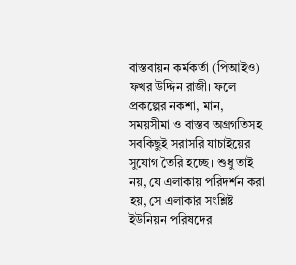বাস্তবায়ন কর্মকর্তা (পিআইও) ফখর উদ্দিন রাজী। ফলে প্রকল্পের নকশা, মান, সময়সীমা ও বাস্তব অগ্রগতিসহ সবকিছুই সরাসরি যাচাইয়ের সুযোগ তৈরি হচ্ছে। শুধু তাই নয়, যে এলাকায় পরিদর্শন করা হয়, সে এলাকার সংশ্লিষ্ট ইউনিয়ন পরিষদের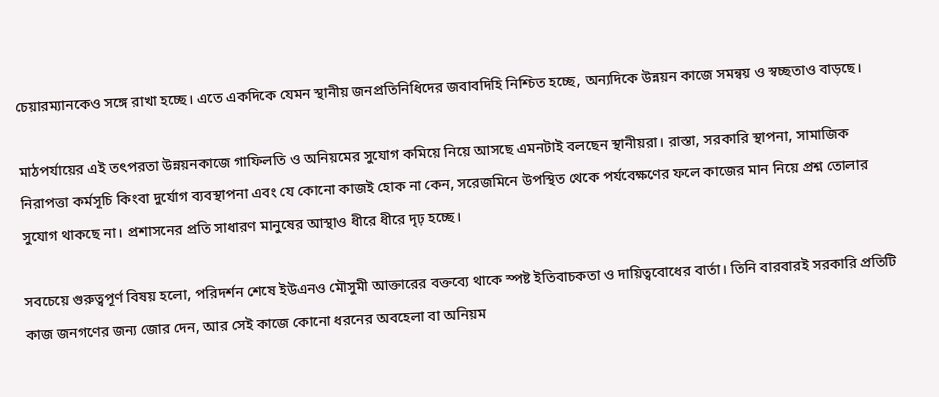চেয়ারম্যানকেও সঙ্গে রাখা হচ্ছে। এতে একদিকে যেমন স্থানীয় জনপ্রতিনিধিদের জবাবদিহি নিশ্চিত হচ্ছে, অন্যদিকে উন্নয়ন কাজে সমন্বয় ও স্বচ্ছতাও বাড়ছে।

মাঠপর্যায়ের এই তৎপরতা উন্নয়নকাজে গাফিলতি ও অনিয়মের সুযোগ কমিয়ে নিয়ে আসছে এমনটাই বলছেন স্থানীয়রা। রাস্তা, সরকারি স্থাপনা, সামাজিক নিরাপত্তা কর্মসূচি কিংবা দুর্যোগ ব্যবস্থাপনা এবং যে কোনো কাজই হোক না কেন, সরেজমিনে উপস্থিত থেকে পর্যবেক্ষণের ফলে কাজের মান নিয়ে প্রশ্ন তোলার সুযোগ থাকছে না। প্রশাসনের প্রতি সাধারণ মানুষের আস্থাও ধীরে ধীরে দৃঢ় হচ্ছে।

সবচেয়ে গুরুত্বপূর্ণ বিষয় হলো, পরিদর্শন শেষে ইউএনও মৌসুমী আক্তারের বক্তব্যে থাকে স্পষ্ট ইতিবাচকতা ও দায়িত্ববোধের বার্তা। তিনি বারবারই সরকারি প্রতিটি কাজ জনগণের জন্য জোর দেন, আর সেই কাজে কোনো ধরনের অবহেলা বা অনিয়ম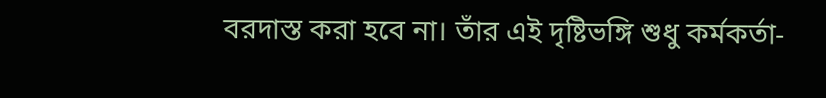বরদাস্ত করা হবে না। তাঁর এই দৃষ্টিভঙ্গি শুধু কর্মকর্তা-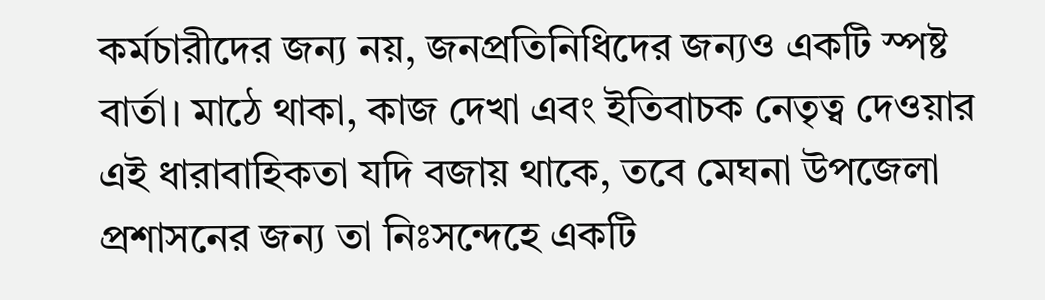কর্মচারীদের জন্য নয়, জনপ্রতিনিধিদের জন্যও একটি স্পষ্ট বার্তা। মাঠে থাকা, কাজ দেখা এবং ইতিবাচক নেতৃত্ব দেওয়ার এই ধারাবাহিকতা যদি বজায় থাকে, তবে মেঘনা উপজেলা প্রশাসনের জন্য তা নিঃসন্দেহে একটি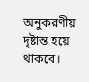অনুকরণীয় দৃষ্টান্ত হয়ে থাকবে।